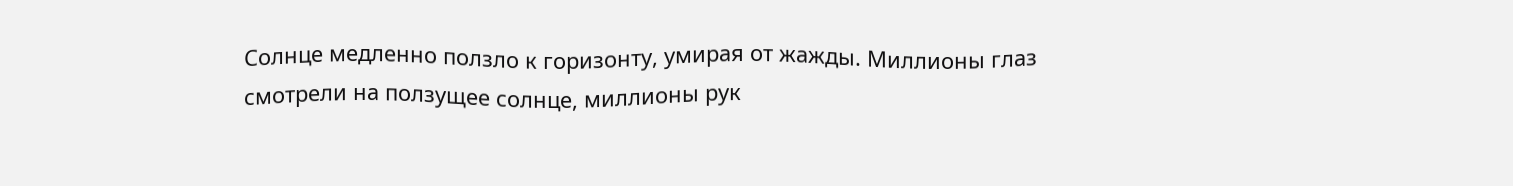Солнце медленно ползло к горизонту, умирая от жажды. Миллионы глаз смотрели на ползущее солнце, миллионы рук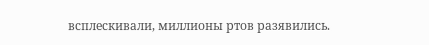всплескивали, миллионы ртов разявились.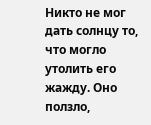Никто не мог дать солнцу то, что могло утолить его жажду. Оно ползло,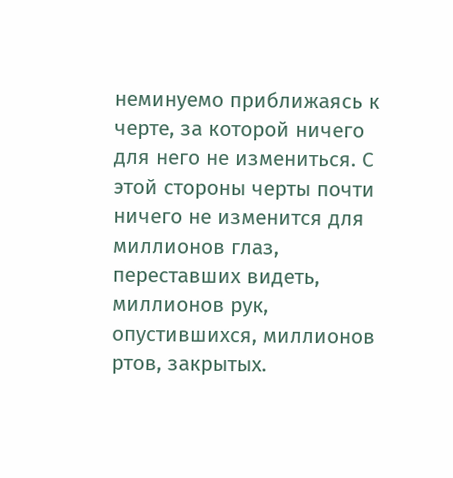неминуемо приближаясь к черте, за которой ничего для него не измениться. С этой стороны черты почти ничего не изменится для миллионов глаз, переставших видеть, миллионов рук, опустившихся, миллионов ртов, закрытых.